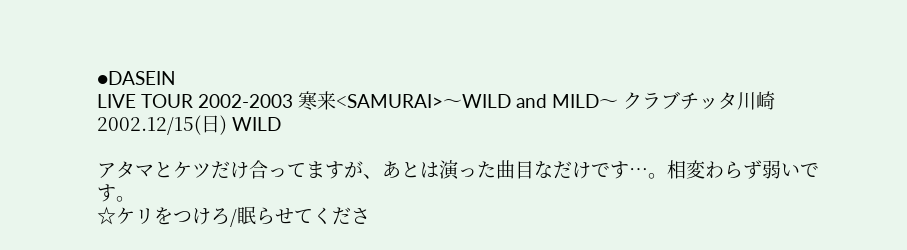●DASEIN
LIVE TOUR 2002-2003 寒来<SAMURAI>〜WILD and MILD〜 クラブチッタ川崎
2002.12/15(日) WILD

アタマとケツだけ合ってますが、あとは演った曲目なだけです…。相変わらず弱いです。
☆ケリをつけろ/眠らせてくださ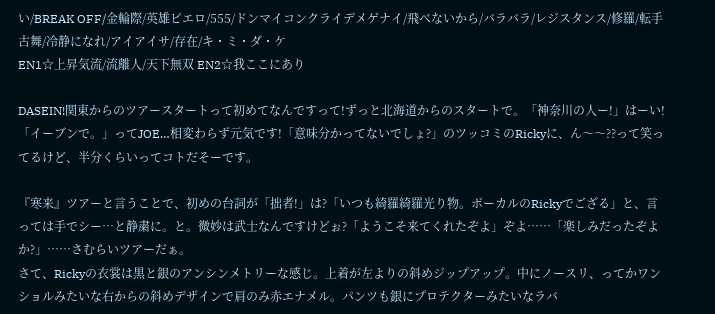い/BREAK OFF/金輪際/英雄ピエロ/555/ドンマイコンクライデメゲナイ/飛べないから/バラバラ/レジスタンス/修羅/転手古舞/冷静になれ/アイアイサ/存在/キ・ミ・ダ・ケ
EN1☆上昇気流/流離人/天下無双 EN2☆我ここにあり

DASEIN!関東からのツアースタートって初めてなんですって!ずっと北海道からのスタートで。「神奈川の人ー!」はーい!「イーブンで。」ってJOE…相変わらず元気です!「意味分かってないでしょ?」のツッコミのRickyに、ん〜〜??って笑ってるけど、半分くらいってコトだそーです。

『寒来』ツアーと言うことで、初めの台詞が「拙者!」は?「いつも綺羅綺羅光り物。ボーカルのRickyでござる」と、言っては手でシー…と静粛に。と。微妙は武士なんですけどぉ?「ようこそ来てくれたぞよ」ぞよ……「楽しみだったぞよか?」……さむらいツアーだぁ。
さて、Rickyの衣裳は黒と銀のアンシンメトリーな感じ。上着が左よりの斜めジップアップ。中にノースリ、ってかワンショルみたいな右からの斜めデザインで肩のみ赤エナメル。パンツも銀にプロテクターみたいなラバ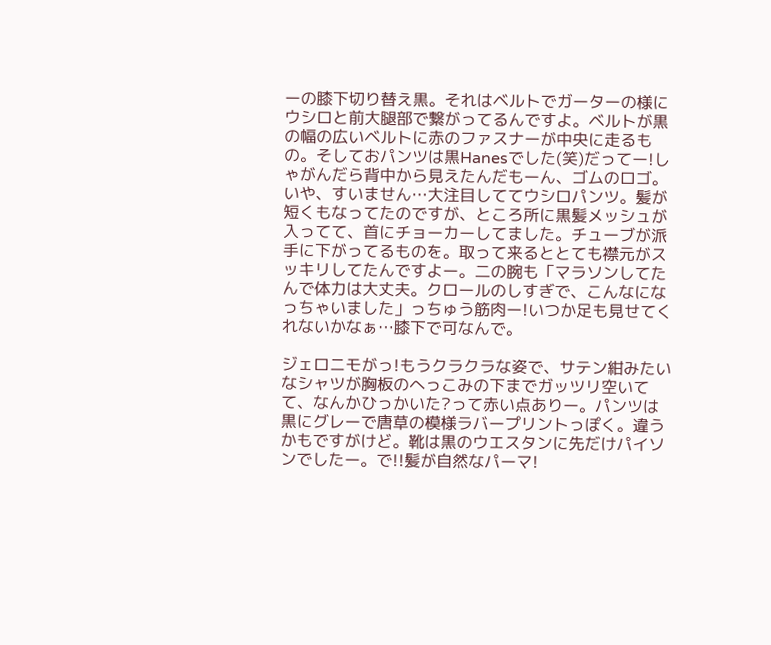ーの膝下切り替え黒。それはベルトでガーターの様にウシロと前大腿部で繋がってるんですよ。ベルトが黒の幅の広いベルトに赤のファスナーが中央に走るもの。そしておパンツは黒Hanesでした(笑)だってー!しゃがんだら背中から見えたんだもーん、ゴムのロゴ。いや、すいません…大注目しててウシロパンツ。髪が短くもなってたのですが、ところ所に黒髪メッシュが入ってて、首にチョーカーしてました。チューブが派手に下がってるものを。取って来るととても襟元がスッキリしてたんですよー。二の腕も「マラソンしてたんで体力は大丈夫。クロールのしすぎで、こんなになっちゃいました」っちゅう筋肉ー!いつか足も見せてくれないかなぁ…膝下で可なんで。

ジェロニモがっ!もうクラクラな姿で、サテン紺みたいなシャツが胸板のへっこみの下までガッツリ空いてて、なんかひっかいた?って赤い点ありー。パンツは黒にグレーで唐草の模様ラバープリントっぽく。違うかもですがけど。靴は黒のウエスタンに先だけパイソンでしたー。で!!髪が自然なパーマ!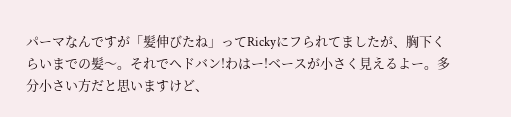パーマなんですが「髪伸びたね」ってRickyにフられてましたが、胸下くらいまでの髪〜。それでヘドバン!わはー!ベースが小さく見えるよー。多分小さい方だと思いますけど、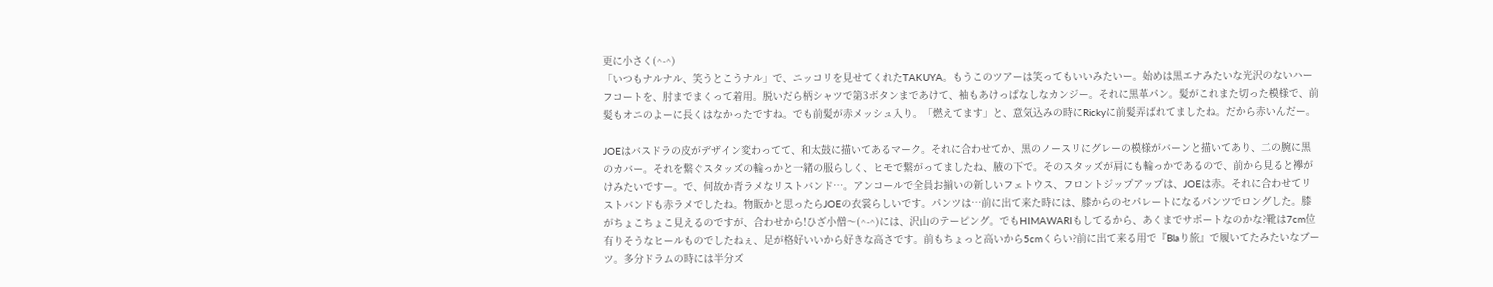更に小さく(^-^)
「いつもナルナル、笑うとこうナル」で、ニッコリを見せてくれたTAKUYA。もうこのツアーは笑ってもいいみたいー。始めは黒エナみたいな光沢のないハーフコートを、肘までまくって着用。脱いだら柄シャツで第3ボタンまであけて、袖もあけっぱなしなカンジー。それに黒革パン。髪がこれまた切った模様で、前髪もオニのよーに長くはなかったですね。でも前髪が赤メッシュ入り。「燃えてます」と、意気込みの時にRickyに前髪弄ばれてましたね。だから赤いんだー。

JOEはバスドラの皮がデザイン変わってて、和太鼓に描いてあるマーク。それに合わせてか、黒のノースリにグレーの模様がバーンと描いてあり、二の腕に黒のカバー。それを繋ぐスタッズの輪っかと一緒の服らしく、ヒモで繋がってましたね、腋の下で。そのスタッズが肩にも輪っかであるので、前から見ると襷がけみたいですー。で、何故か青ラメなリストバンド…。アンコールで全員お揃いの新しいフェトウス、フロントジップアップは、JOEは赤。それに合わせてリストバンドも赤ラメでしたね。物販かと思ったらJOEの衣裳らしいです。パンツは…前に出て来た時には、膝からのセパレートになるパンツでロングした。膝がちょこちょこ見えるのですが、合わせから!ひざ小僧〜(^-^)には、沢山のテーピング。でもHIMAWARIもしてるから、あくまでサポートなのかな?靴は7cm位有りそうなヒールものでしたねぇ、足が格好いいから好きな高さです。前もちょっと高いから5cmくらい?前に出て来る用で『Blaり旅』で履いてたみたいなブーツ。多分ドラムの時には半分ズ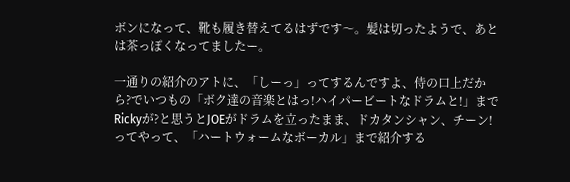ボンになって、靴も履き替えてるはずです〜。髪は切ったようで、あとは茶っぽくなってましたー。

一通りの紹介のアトに、「しーっ」ってするんですよ、侍の口上だから?でいつもの「ボク達の音楽とはっ!ハイパービートなドラムと!」までRickyが?と思うとJOEがドラムを立ったまま、ドカタンシャン、チーン!ってやって、「ハートウォームなボーカル」まで紹介する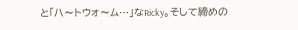と「ハ〜トウォ〜ム…」なRicky。そして締めの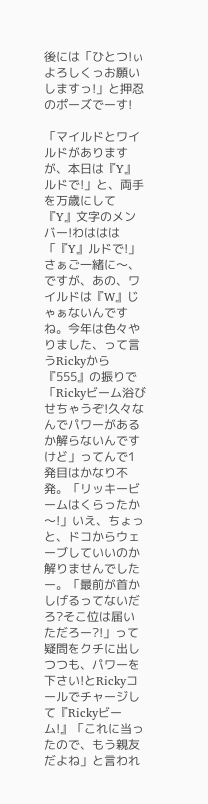後には「ひとつ!ぃよろしくっお願いしますっ!」と押忍のポーズでーす!

「マイルドとワイルドがありますが、本日は『Y』ルドで!」と、両手を万歳にして『Y』文字のメンバー!わははは「『Y』ルドで!」さぁご一緒に〜、ですが、あの、ワイルドは『W』じゃぁないんですね。今年は色々やりました、って言うRickyから『555』の振りで「Rickyビーム浴びせちゃうぞ!久々なんでパワーがあるか解らないんですけど」ってんで1発目はかなり不発。「リッキービームはくらったか〜!」いえ、ちょっと、ドコからウェーブしていいのか解りませんでしたー。「最前が首かしげるってないだろ?そこ位は届いただろー?!」って疑問をクチに出しつつも、パワーを下さい!とRickyコールでチャージして『Rickyビーム!』「これに当ったので、もう親友だよね」と言われ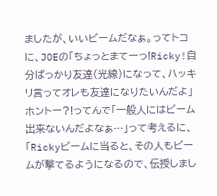ましたが、いいビームだなぁ。ってトコに、JOEの「ちょっとまてーっ!Ricky!自分ばっかり友達(光線)になって、ハッキリ言ってオレも友達になりたいんだよ」ホントー?!ってんで「一般人にはビーム出来ないんだよなぁ…」って考えるに、「Rickyビームに当ると、その人もビームが撃てるようになるので、伝授しまし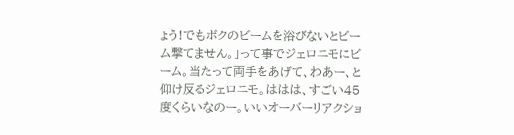ょう!でもボクのビームを浴びないとビーム撃てません。」って事でジェロニモにビーム。当たって両手をあげて、わあー、と仰け反るジェロニモ。ははは、すごい45度くらいなのー。いいオーバーリアクショ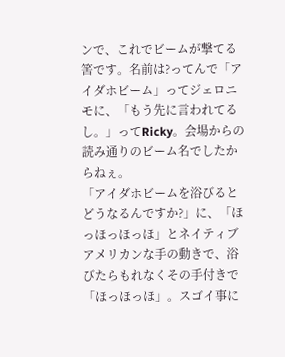ンで、これでビームが撃てる筈です。名前は?ってんで「アイダホビーム」ってジェロニモに、「もう先に言われてるし。」ってRicky。会場からの読み通りのビーム名でしたからねぇ。
「アイダホビームを浴びるとどうなるんですか?」に、「ほっほっほっほ」とネイティブアメリカンな手の動きで、浴びたらもれなくその手付きで「ほっほっほ」。スゴイ事に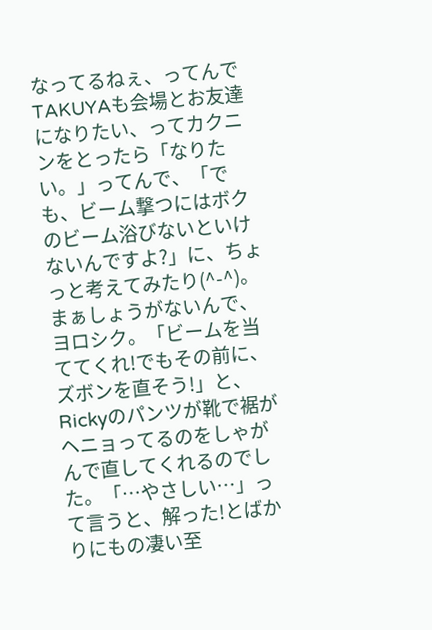なってるねぇ、ってんでTAKUYAも会場とお友達になりたい、ってカクニンをとったら「なりたい。」ってんで、「でも、ビーム撃つにはボクのビーム浴びないといけないんですよ?」に、ちょっと考えてみたり(^-^)。まぁしょうがないんで、ヨロシク。「ビームを当ててくれ!でもその前に、ズボンを直そう!」と、Rickyのパンツが靴で裾がヘニョってるのをしゃがんで直してくれるのでした。「…やさしい…」って言うと、解った!とばかりにもの凄い至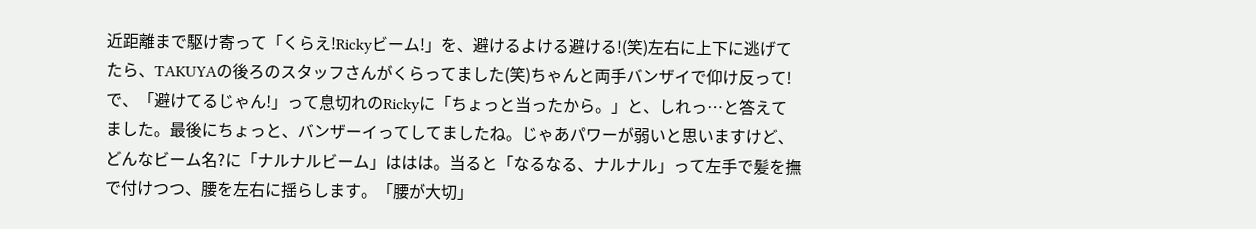近距離まで駆け寄って「くらえ!Rickyビーム!」を、避けるよける避ける!(笑)左右に上下に逃げてたら、TAKUYAの後ろのスタッフさんがくらってました(笑)ちゃんと両手バンザイで仰け反って!で、「避けてるじゃん!」って息切れのRickyに「ちょっと当ったから。」と、しれっ…と答えてました。最後にちょっと、バンザーイってしてましたね。じゃあパワーが弱いと思いますけど、どんなビーム名?に「ナルナルビーム」ははは。当ると「なるなる、ナルナル」って左手で髪を撫で付けつつ、腰を左右に揺らします。「腰が大切」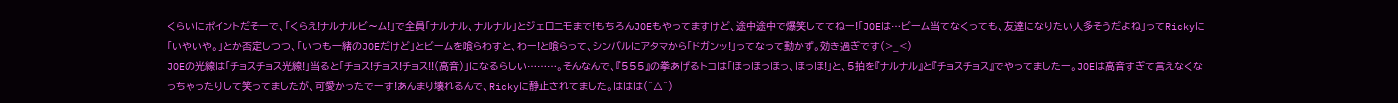くらいにポイントだそーで、「くらえ!ナルナルビ〜ム!」で全員「ナルナル、ナルナル」とジェロニモまで!もちろんJOEもやってますけど、途中途中で爆笑しててねー!「JOEは…ビーム当てなくっても、友達になりたい人多そうだよね」ってRickyに「いやいや。」とか否定しつつ、「いつも一緒のJOEだけど」とビームを喰らわすと、わー!と喰らって、シンバルにアタマから「ドガンッ!」ってなって動かず。効き過ぎです(>_<)
JOEの光線は「チョスチョス光線!」当ると「チョス!チョス!チョス!!(高音)」になるらしい………。そんなんで、『555』の拳あげるトコは「ほっほっほっ、ほっほ!」と、5拍を『ナルナル』と『チョスチョス』でやってましたー。JOEは高音すぎて言えなくなっちゃったりして笑ってましたが、可愛かったでーす!あんまり壊れるんで、Rickyに静止されてました。ははは(^△^)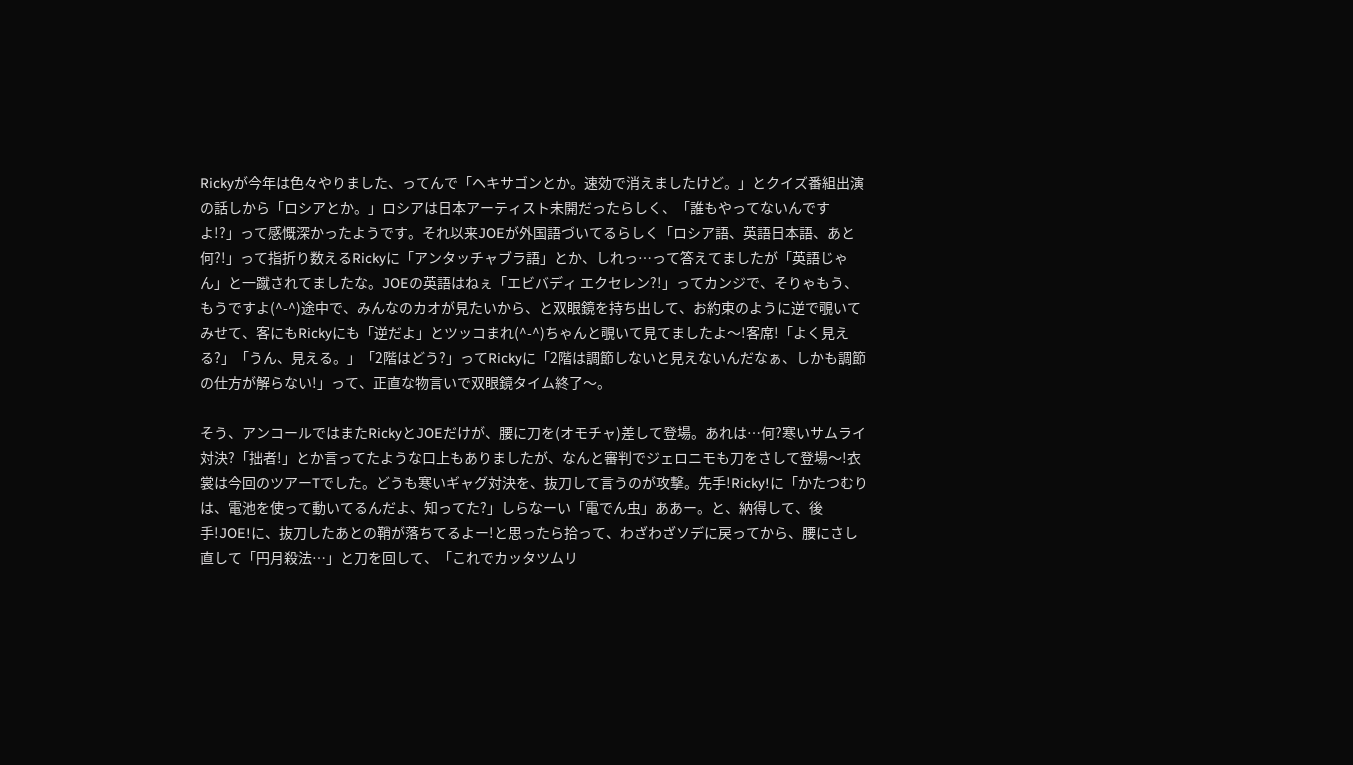Rickyが今年は色々やりました、ってんで「ヘキサゴンとか。速効で消えましたけど。」とクイズ番組出演の話しから「ロシアとか。」ロシアは日本アーティスト未開だったらしく、「誰もやってないんですよ!?」って感慨深かったようです。それ以来JOEが外国語づいてるらしく「ロシア語、英語日本語、あと何?!」って指折り数えるRickyに「アンタッチャブラ語」とか、しれっ…って答えてましたが「英語じゃん」と一蹴されてましたな。JOEの英語はねぇ「エビバディ エクセレン?!」ってカンジで、そりゃもう、もうですよ(^-^)途中で、みんなのカオが見たいから、と双眼鏡を持ち出して、お約束のように逆で覗いてみせて、客にもRickyにも「逆だよ」とツッコまれ(^-^)ちゃんと覗いて見てましたよ〜!客席!「よく見える?」「うん、見える。」「2階はどう?」ってRickyに「2階は調節しないと見えないんだなぁ、しかも調節の仕方が解らない!」って、正直な物言いで双眼鏡タイム終了〜。

そう、アンコールではまたRickyとJOEだけが、腰に刀を(オモチャ)差して登場。あれは…何?寒いサムライ対決?「拙者!」とか言ってたような口上もありましたが、なんと審判でジェロニモも刀をさして登場〜!衣裳は今回のツアーTでした。どうも寒いギャグ対決を、抜刀して言うのが攻撃。先手!Ricky!に「かたつむりは、電池を使って動いてるんだよ、知ってた?」しらなーい「電でん虫」ああー。と、納得して、後手!JOE!に、抜刀したあとの鞘が落ちてるよー!と思ったら拾って、わざわざソデに戻ってから、腰にさし直して「円月殺法…」と刀を回して、「これでカッタツムリ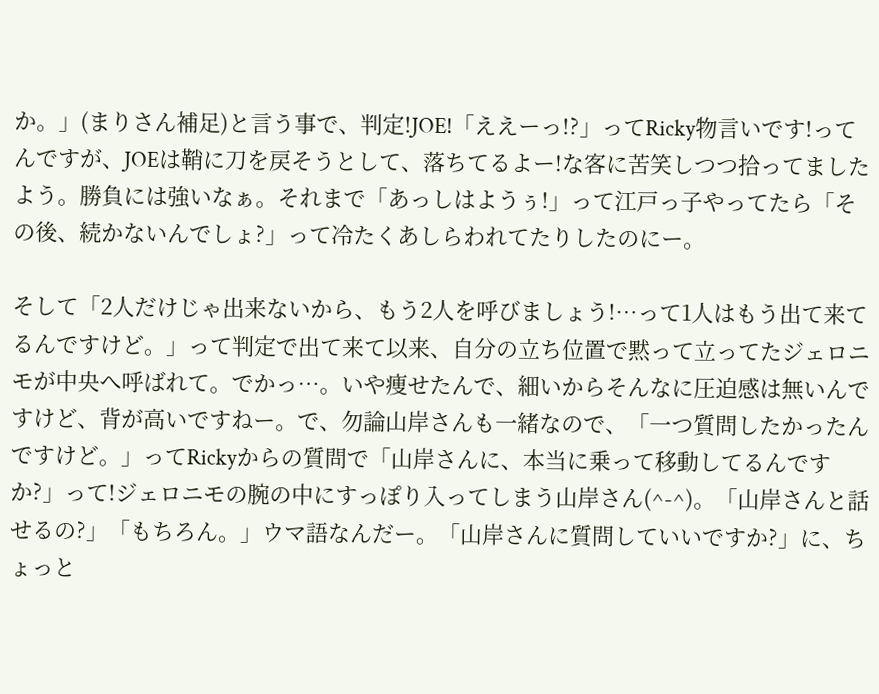か。」(まりさん補足)と言う事で、判定!JOE!「ええーっ!?」ってRicky物言いです!ってんですが、JOEは鞘に刀を戻そうとして、落ちてるよー!な客に苦笑しつつ拾ってましたよう。勝負には強いなぁ。それまで「あっしはようぅ!」って江戸っ子やってたら「その後、続かないんでしょ?」って冷たくあしらわれてたりしたのにー。

そして「2人だけじゃ出来ないから、もう2人を呼びましょう!…って1人はもう出て来てるんですけど。」って判定で出て来て以来、自分の立ち位置で黙って立ってたジェロニモが中央へ呼ばれて。でかっ…。いや痩せたんで、細いからそんなに圧迫感は無いんですけど、背が高いですねー。で、勿論山岸さんも一緒なので、「一つ質問したかったんですけど。」ってRickyからの質問で「山岸さんに、本当に乗って移動してるんですか?」って!ジェロニモの腕の中にすっぽり入ってしまう山岸さん(^-^)。「山岸さんと話せるの?」「もちろん。」ウマ語なんだー。「山岸さんに質問していいですか?」に、ちょっと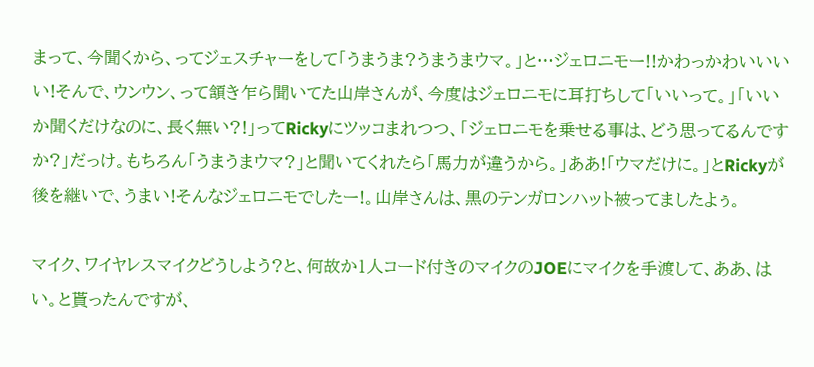まって、今聞くから、ってジェスチャーをして「うまうま?うまうまウマ。」と…ジェロニモー!!かわっかわいいいい!そんで、ウンウン、って頷き乍ら聞いてた山岸さんが、今度はジェロニモに耳打ちして「いいって。」「いいか聞くだけなのに、長く無い?!」ってRickyにツッコまれつつ、「ジェロニモを乗せる事は、どう思ってるんですか?」だっけ。もちろん「うまうまウマ?」と聞いてくれたら「馬力が違うから。」ああ!「ウマだけに。」とRickyが後を継いで、うまい!そんなジェロニモでしたー!。山岸さんは、黒のテンガロンハット被ってましたよぅ。

マイク、ワイヤレスマイクどうしよう?と、何故か1人コード付きのマイクのJOEにマイクを手渡して、ああ、はい。と貰ったんですが、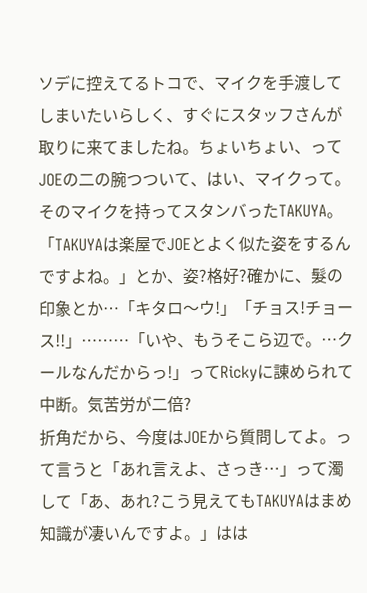ソデに控えてるトコで、マイクを手渡してしまいたいらしく、すぐにスタッフさんが取りに来てましたね。ちょいちょい、ってJOEの二の腕つついて、はい、マイクって。そのマイクを持ってスタンバったTAKUYA。
「TAKUYAは楽屋でJOEとよく似た姿をするんですよね。」とか、姿?格好?確かに、髮の印象とか…「キタロ〜ウ!」「チョス!チョース!!」………「いや、もうそこら辺で。…クールなんだからっ!」ってRickyに諌められて中断。気苦労が二倍?
折角だから、今度はJOEから質問してよ。って言うと「あれ言えよ、さっき…」って濁して「あ、あれ?こう見えてもTAKUYAはまめ知識が凄いんですよ。」はは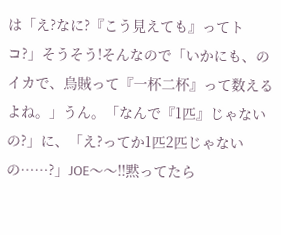は「え?なに?『こう見えても』ってトコ?」そうそう!そんなので「いかにも、のイカで、烏賊って『一杯二杯』って数えるよね。」うん。「なんで『1匹』じゃないの?」に、「え?ってか1匹2匹じゃないの……?」JOE〜〜!!黙ってたら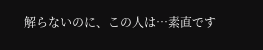解らないのに、この人は…素直です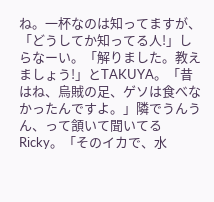ね。一杯なのは知ってますが、「どうしてか知ってる人!」しらなーい。「解りました。教えましょう!」とTAKUYA。「昔はね、烏賊の足、ゲソは食べなかったんですよ。」隣でうんうん、って頷いて聞いてるRicky。「そのイカで、水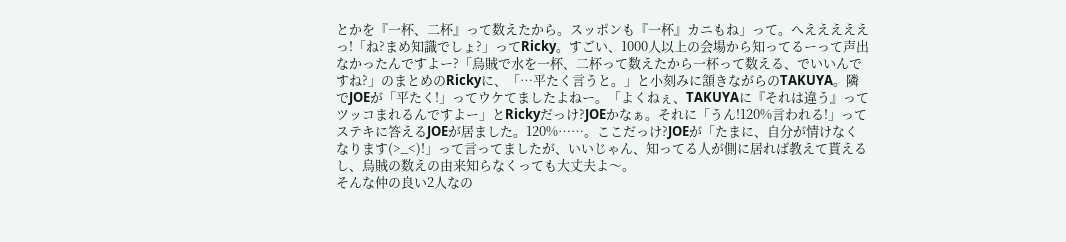とかを『一杯、二杯』って数えたから。スッポンも『一杯』カニもね」って。へえええええっ!「ね?まめ知識でしょ?」ってRicky。すごい、1000人以上の会場から知ってるーって声出なかったんですよー?「烏賊で水を一杯、二杯って数えたから一杯って数える、でいいんですね?」のまとめのRickyに、「…平たく言うと。」と小刻みに頷きながらのTAKUYA。隣でJOEが「平たく!」ってウケてましたよねー。「よくねぇ、TAKUYAに『それは違う』ってツッコまれるんですよー」とRickyだっけ?JOEかなぁ。それに「うん!120%言われる!」ってステキに答えるJOEが居ました。120%……。ここだっけ?JOEが「たまに、自分が情けなくなります(>_<)!」って言ってましたが、いいじゃん、知ってる人が側に居れば教えて貰えるし、烏賊の数えの由来知らなくっても大丈夫よ〜。
そんな仲の良い2人なの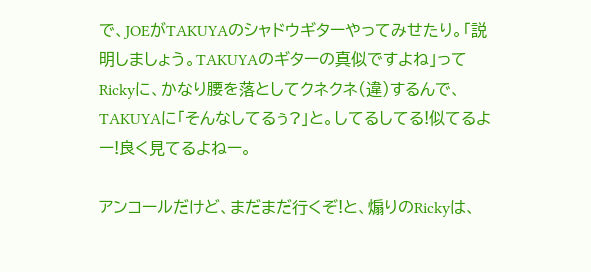で、JOEがTAKUYAのシャドウギターやってみせたり。「説明しましょう。TAKUYAのギターの真似ですよね」ってRickyに、かなり腰を落としてクネクネ(違)するんで、TAKUYAに「そんなしてるぅ?」と。してるしてる!似てるよー!良く見てるよねー。

アンコールだけど、まだまだ行くぞ!と、煽りのRickyは、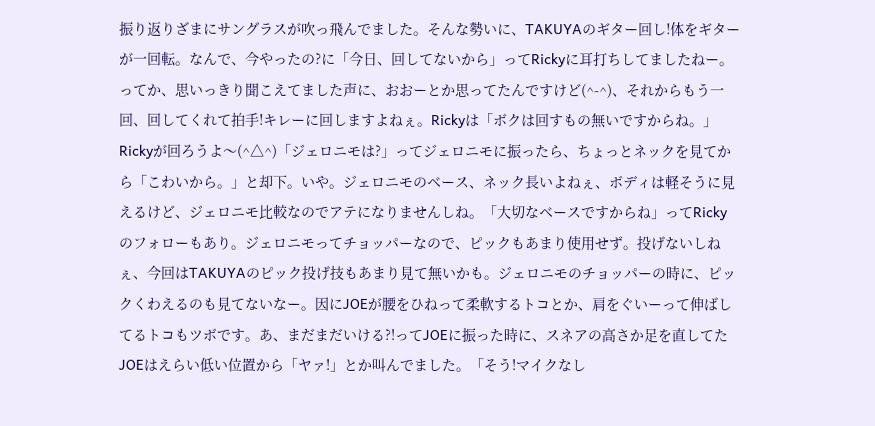振り返りざまにサングラスが吹っ飛んでました。そんな勢いに、TAKUYAのギター回し!体をギターが一回転。なんで、今やったの?に「今日、回してないから」ってRickyに耳打ちしてましたねー。ってか、思いっきり聞こえてました声に、おおーとか思ってたんですけど(^-^)、それからもう一回、回してくれて拍手!キレーに回しますよねぇ。Rickyは「ボクは回すもの無いですからね。」Rickyが回ろうよ〜(^△^)「ジェロニモは?」ってジェロニモに振ったら、ちょっとネックを見てから「こわいから。」と却下。いや。ジェロニモのベース、ネック長いよねぇ、ボディは軽そうに見えるけど、ジェロニモ比較なのでアテになりませんしね。「大切なベースですからね」ってRickyのフォローもあり。ジェロニモってチョッパーなので、ピックもあまり使用せず。投げないしねぇ、今回はTAKUYAのピック投げ技もあまり見て無いかも。ジェロニモのチョッパーの時に、ピックくわえるのも見てないなー。因にJOEが腰をひねって柔軟するトコとか、肩をぐいーって伸ばしてるトコもツボです。あ、まだまだいける?!ってJOEに振った時に、スネアの高さか足を直してたJOEはえらい低い位置から「ヤァ!」とか叫んでました。「そう!マイクなし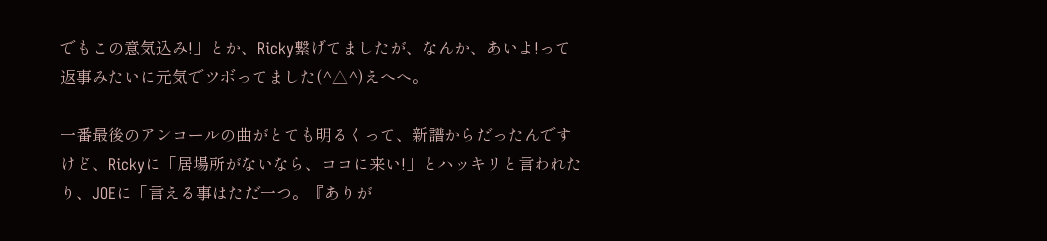でもこの意気込み!」とか、Ricky繋げてましたが、なんか、あいよ!って返事みたいに元気でツボってました(^△^)えへへ。

一番最後のアンコールの曲がとても明るくって、新譜からだったんですけど、Rickyに「居場所がないなら、ココに来い!」とハッキリと言われたり、JOEに「言える事はただ一つ。『ありが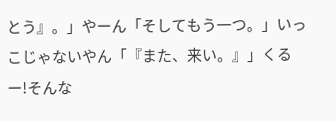とう』。」やーん「そしてもう一つ。」いっこじゃないやん「『また、来い。』」くるー!そんな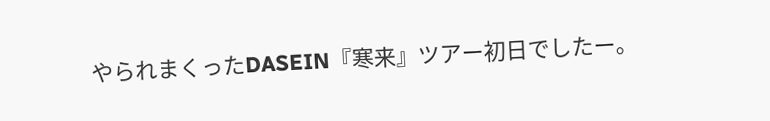やられまくったDASEIN『寒来』ツアー初日でしたー。